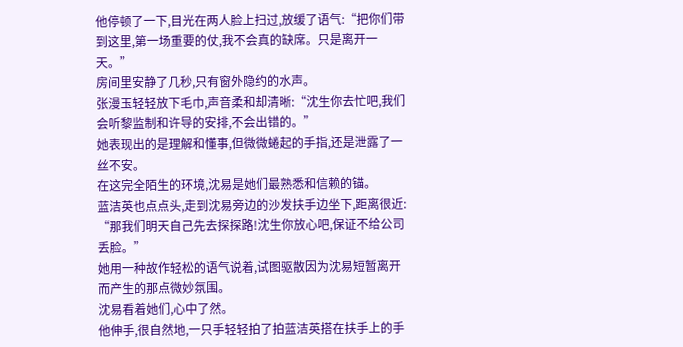他停顿了一下,目光在两人脸上扫过,放缓了语气:“把你们带到这里,第一场重要的仗,我不会真的缺席。只是离开一天。”
房间里安静了几秒,只有窗外隐约的水声。
张漫玉轻轻放下毛巾,声音柔和却清晰:“沈生你去忙吧,我们会听黎监制和许导的安排,不会出错的。”
她表现出的是理解和懂事,但微微蜷起的手指,还是泄露了一丝不安。
在这完全陌生的环境,沈易是她们最熟悉和信赖的锚。
蓝洁英也点点头,走到沈易旁边的沙发扶手边坐下,距离很近:
“那我们明天自己先去探探路!沈生你放心吧,保证不给公司丢脸。”
她用一种故作轻松的语气说着,试图驱散因为沈易短暂离开而产生的那点微妙氛围。
沈易看着她们,心中了然。
他伸手,很自然地,一只手轻轻拍了拍蓝洁英搭在扶手上的手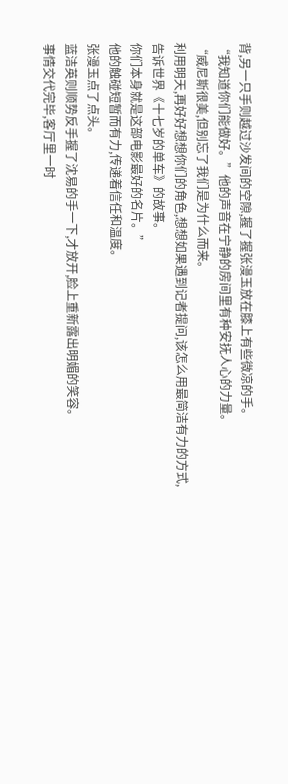背,另一只手则越过沙发间的空隙,握了握张漫玉放在膝上有些微凉的手。
“我知道你们能做好。”他的声音在宁静的房间里有种安抚人心的力量。
“威尼斯很美,但别忘了我们是为什么而来。
利用明天,再好好想想你们的角色,想想如果遇到记者提问,该怎么用最简洁有力的方式,告诉世界《十七岁的单车》的故事。
你们本身就是这部电影最好的名片。”
他的触碰短暂而有力,传递着信任和温度。
张漫玉点了点头。
蓝洁英则顺势反手握了沈易的手一下,才放开,脸上重新露出明媚的笑容。
事情交代完毕,客厅里一时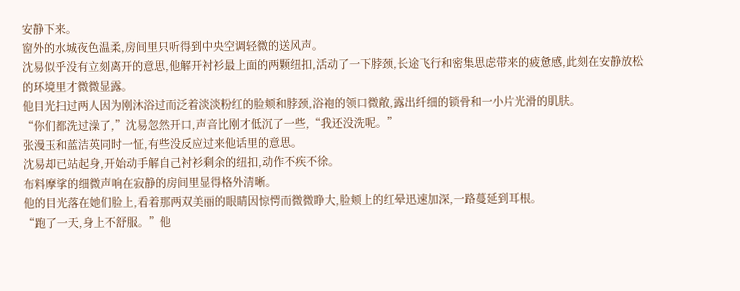安静下来。
窗外的水城夜色温柔,房间里只听得到中央空调轻微的送风声。
沈易似乎没有立刻离开的意思,他解开衬衫最上面的两颗纽扣,活动了一下脖颈,长途飞行和密集思虑带来的疲惫感,此刻在安静放松的环境里才微微显露。
他目光扫过两人因为刚沐浴过而泛着淡淡粉红的脸颊和脖颈,浴袍的领口微敞,露出纤细的锁骨和一小片光滑的肌肤。
“你们都洗过澡了,”沈易忽然开口,声音比刚才低沉了一些,“我还没洗呢。”
张漫玉和蓝洁英同时一怔,有些没反应过来他话里的意思。
沈易却已站起身,开始动手解自己衬衫剩余的纽扣,动作不疾不徐。
布料摩挲的细微声响在寂静的房间里显得格外清晰。
他的目光落在她们脸上,看着那两双美丽的眼睛因惊愕而微微睁大,脸颊上的红晕迅速加深,一路蔓延到耳根。
“跑了一天,身上不舒服。”他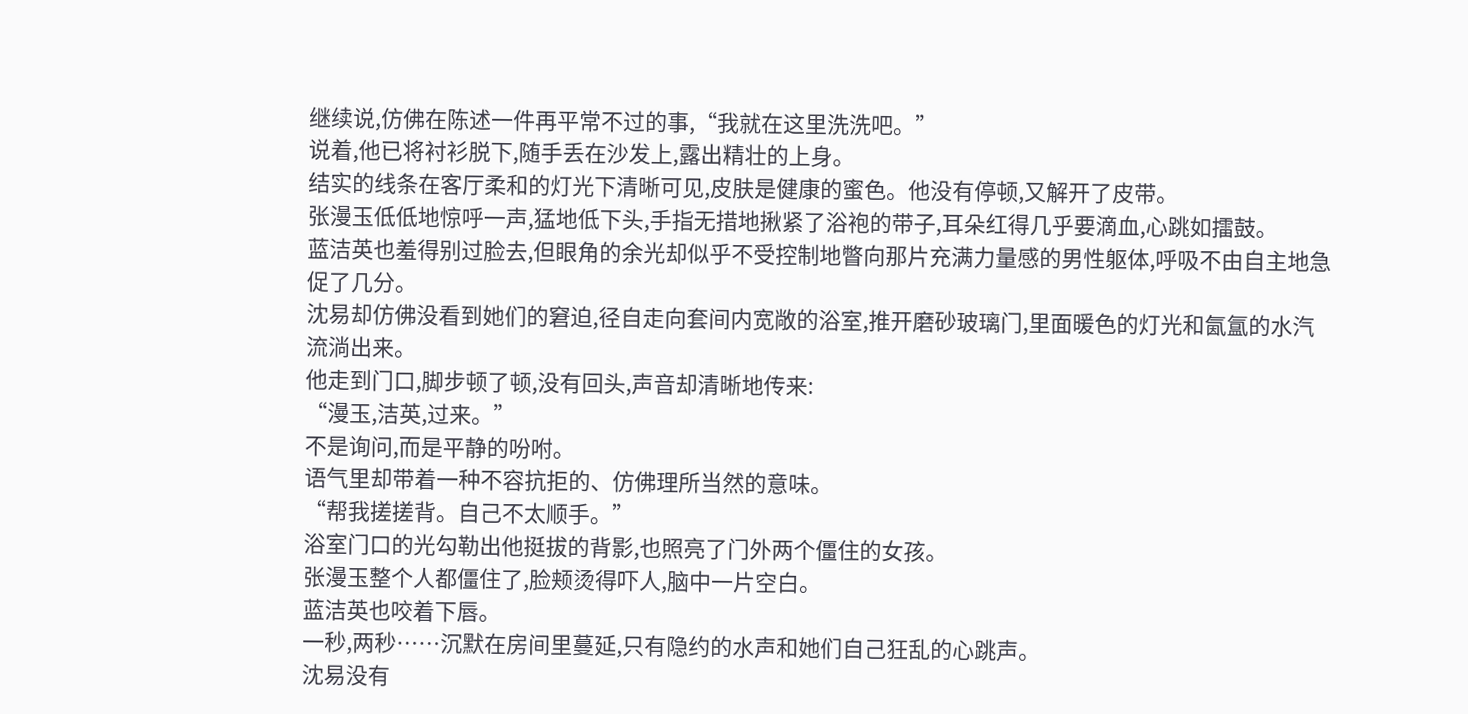继续说,仿佛在陈述一件再平常不过的事,“我就在这里洗洗吧。”
说着,他已将衬衫脱下,随手丢在沙发上,露出精壮的上身。
结实的线条在客厅柔和的灯光下清晰可见,皮肤是健康的蜜色。他没有停顿,又解开了皮带。
张漫玉低低地惊呼一声,猛地低下头,手指无措地揪紧了浴袍的带子,耳朵红得几乎要滴血,心跳如擂鼓。
蓝洁英也羞得别过脸去,但眼角的余光却似乎不受控制地瞥向那片充满力量感的男性躯体,呼吸不由自主地急促了几分。
沈易却仿佛没看到她们的窘迫,径自走向套间内宽敞的浴室,推开磨砂玻璃门,里面暖色的灯光和氤氲的水汽流淌出来。
他走到门口,脚步顿了顿,没有回头,声音却清晰地传来:
“漫玉,洁英,过来。”
不是询问,而是平静的吩咐。
语气里却带着一种不容抗拒的、仿佛理所当然的意味。
“帮我搓搓背。自己不太顺手。”
浴室门口的光勾勒出他挺拔的背影,也照亮了门外两个僵住的女孩。
张漫玉整个人都僵住了,脸颊烫得吓人,脑中一片空白。
蓝洁英也咬着下唇。
一秒,两秒……沉默在房间里蔓延,只有隐约的水声和她们自己狂乱的心跳声。
沈易没有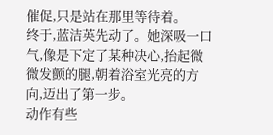催促,只是站在那里等待着。
终于,蓝洁英先动了。她深吸一口气,像是下定了某种决心,抬起微微发颤的腿,朝着浴室光亮的方向,迈出了第一步。
动作有些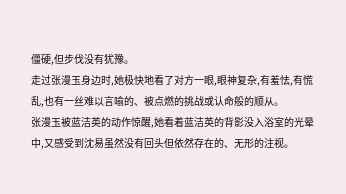僵硬,但步伐没有犹豫。
走过张漫玉身边时,她极快地看了对方一眼,眼神复杂,有羞怯,有慌乱,也有一丝难以言喻的、被点燃的挑战或认命般的顺从。
张漫玉被蓝洁英的动作惊醒,她看着蓝洁英的背影没入浴室的光晕中,又感受到沈易虽然没有回头但依然存在的、无形的注视。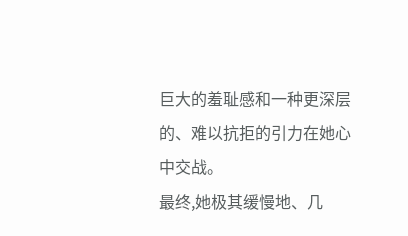巨大的羞耻感和一种更深层的、难以抗拒的引力在她心中交战。
最终,她极其缓慢地、几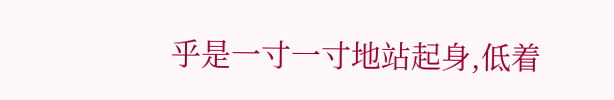乎是一寸一寸地站起身,低着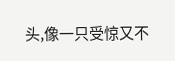头,像一只受惊又不